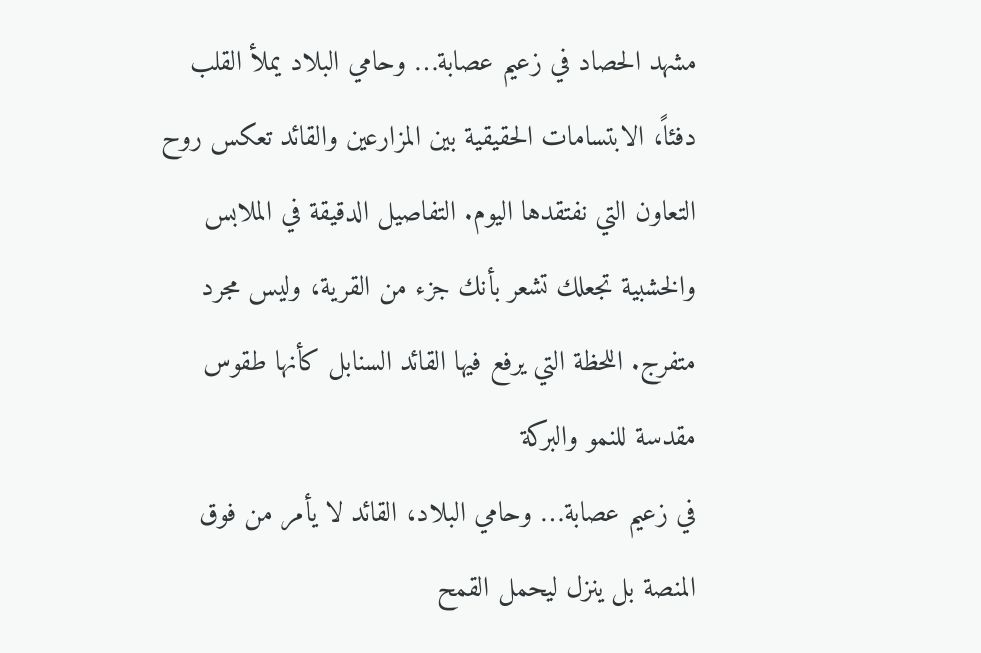مشهد الحصاد في زعيم عصابة… وحامي البلاد يملأ القلب دفئاً، الابتسامات الحقيقية بين المزارعين والقائد تعكس روح التعاون التي نفتقدها اليوم. التفاصيل الدقيقة في الملابس والخشبية تجعلك تشعر بأنك جزء من القرية، وليس مجرد متفرج. اللحظة التي يرفع فيها القائد السنابل كأنها طقوس مقدسة للنمو والبركة
في زعيم عصابة… وحامي البلاد، القائد لا يأمر من فوق المنصة بل ينزل ليحمل القمح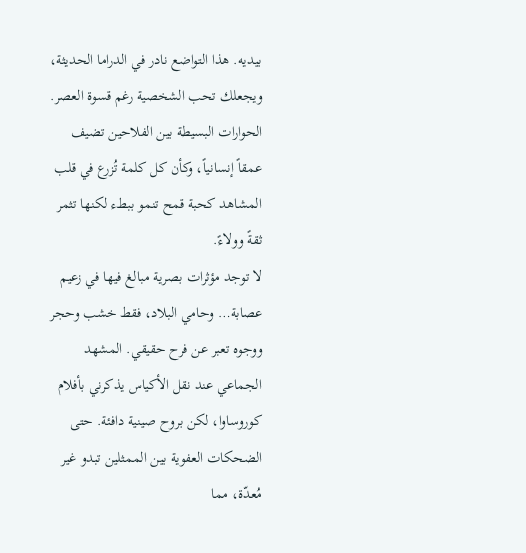بيديه. هذا التواضع نادر في الدراما الحديثة، ويجعلك تحب الشخصية رغم قسوة العصر. الحوارات البسيطة بين الفلاحين تضيف عمقاً إنسانياً، وكأن كل كلمة تُزرع في قلب المشاهد كحبة قمح تنمو ببطء لكنها تثمر ثقةً وولاءً.
لا توجد مؤثرات بصرية مبالغ فيها في زعيم عصابة… وحامي البلاد، فقط خشب وحجر ووجوه تعبر عن فرح حقيقي. المشهد الجماعي عند نقل الأكياس يذكرني بأفلام كوروساوا، لكن بروح صينية دافئة. حتى الضحكات العفوية بين الممثلين تبدو غير مُعدّة، مما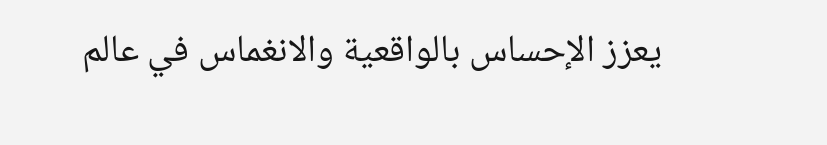يعزز الإحساس بالواقعية والانغماس في عالم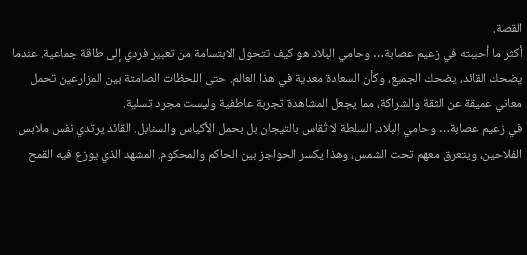القصة.
أكثر ما أحببته في زعيم عصابة… وحامي البلاد هو كيف تتحول الابتسامة من تعبير فردي إلى طاقة جماعية. عندما يضحك القائد، يضحك الجميع، وكأن السعادة معدية في هذا العالم. حتى اللحظات الصامتة بين المزارعين تحمل معاني عميقة عن الثقة والشراكة، مما يجعل المشاهدة تجربة عاطفية وليست مجرد تسلية.
في زعيم عصابة… وحامي البلاد، السلطة لا تُقاس بالتيجان بل بحمل الأكياس والسنابل. القائد يرتدي نفس ملابس الفلاحين، ويتعرق معهم تحت الشمس، وهذا يكسر الحواجز بين الحاكم والمحكوم. المشهد الذي يوزع فيه القمح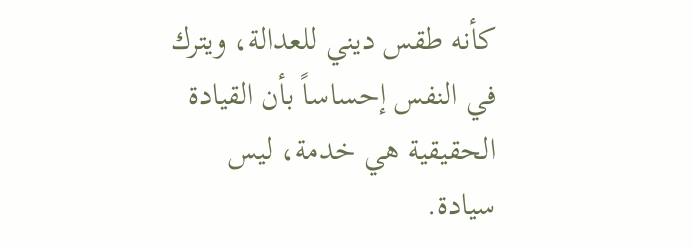كأنه طقس ديني للعدالة، ويترك في النفس إحساساً بأن القيادة الحقيقية هي خدمة، ليس سيادة.